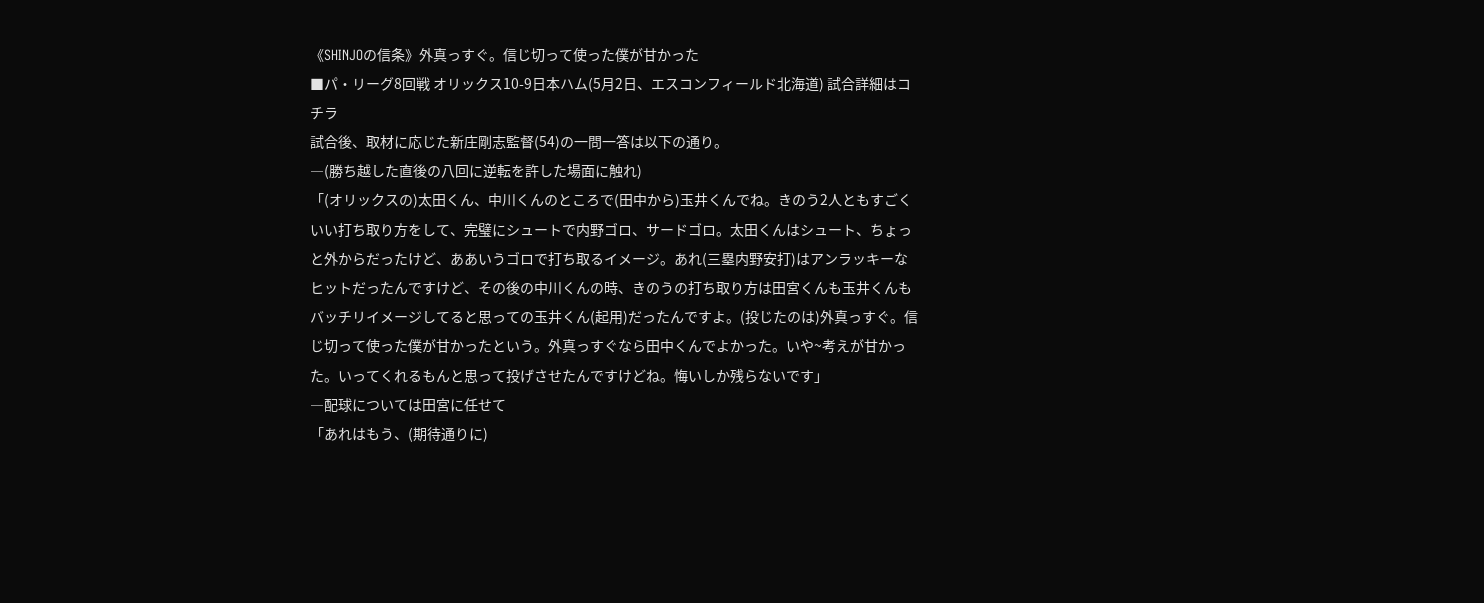《SHINJOの信条》外真っすぐ。信じ切って使った僕が甘かった
■パ・リーグ8回戦 オリックス10-9日本ハム(5月2日、エスコンフィールド北海道) 試合詳細はコチラ
試合後、取材に応じた新庄剛志監督(54)の一問一答は以下の通り。
―(勝ち越した直後の八回に逆転を許した場面に触れ)
「(オリックスの)太田くん、中川くんのところで(田中から)玉井くんでね。きのう2人ともすごくいい打ち取り方をして、完璧にシュートで内野ゴロ、サードゴロ。太田くんはシュート、ちょっと外からだったけど、ああいうゴロで打ち取るイメージ。あれ(三塁内野安打)はアンラッキーなヒットだったんですけど、その後の中川くんの時、きのうの打ち取り方は田宮くんも玉井くんもバッチリイメージしてると思っての玉井くん(起用)だったんですよ。(投じたのは)外真っすぐ。信じ切って使った僕が甘かったという。外真っすぐなら田中くんでよかった。いや~考えが甘かった。いってくれるもんと思って投げさせたんですけどね。悔いしか残らないです」
―配球については田宮に任せて
「あれはもう、(期待通りに)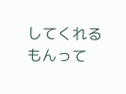してくれるもんって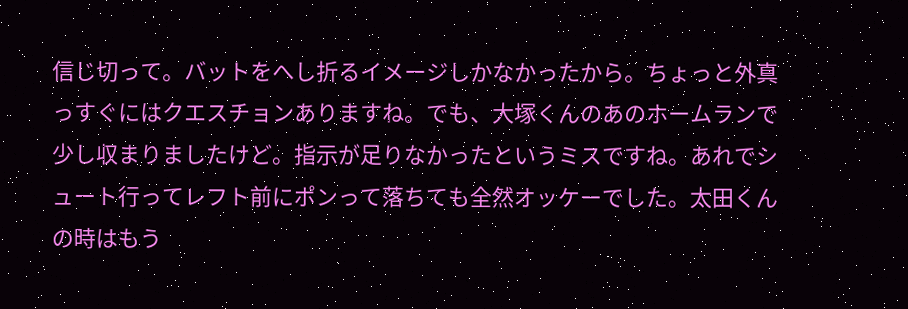信じ切って。バットをへし折るイメージしかなかったから。ちょっと外真っすぐにはクエスチョンありますね。でも、大塚くんのあのホームランで少し収まりましたけど。指示が足りなかったというミスですね。あれでシュート行ってレフト前にポンって落ちても全然オッケーでした。太田くんの時はもう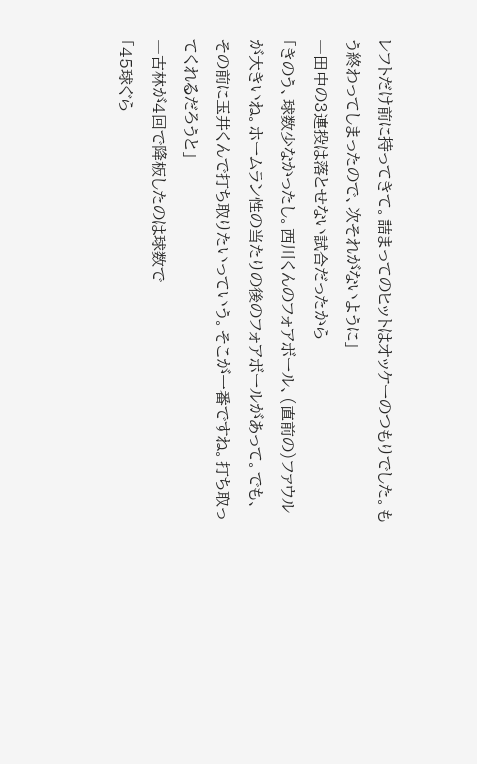レフトだけ前に持ってきて。詰まってのヒットはオッケーのつもりでした。もう終わってしまったので、次それがないように」
―田中の3連投は落とせない試合だったから
「きのう、球数少なかったし。西川くんのフォアボール、(直前の)ファウルが大きいね。ホームラン性の当たりの後のフォアボールがあって。でも、その前に玉井くんで打ち取りたいっていう。そこが一番ですね。打ち取ってくれるだろうと」
―古林が4回で降板したのは球数で
「45球ぐら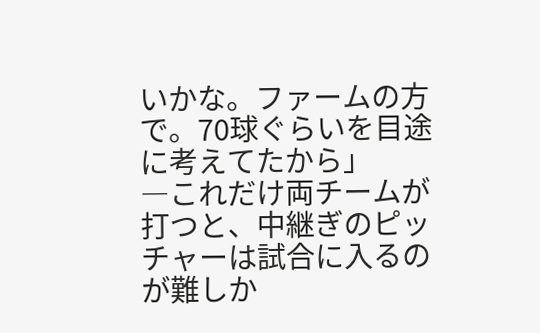いかな。ファームの方で。70球ぐらいを目途に考えてたから」
―これだけ両チームが打つと、中継ぎのピッチャーは試合に入るのが難しか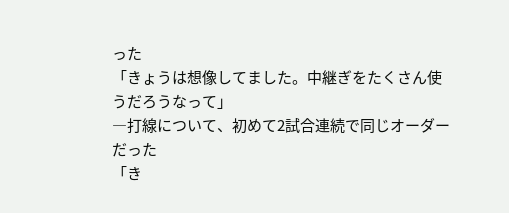った
「きょうは想像してました。中継ぎをたくさん使うだろうなって」
―打線について、初めて2試合連続で同じオーダーだった
「き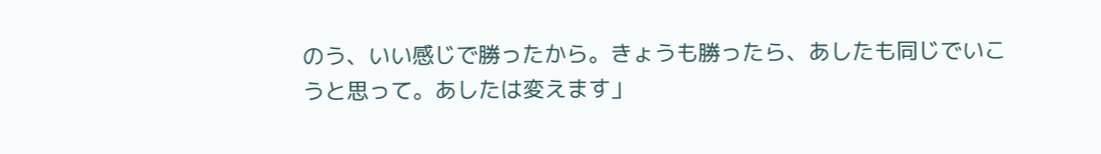のう、いい感じで勝ったから。きょうも勝ったら、あしたも同じでいこうと思って。あしたは変えます」